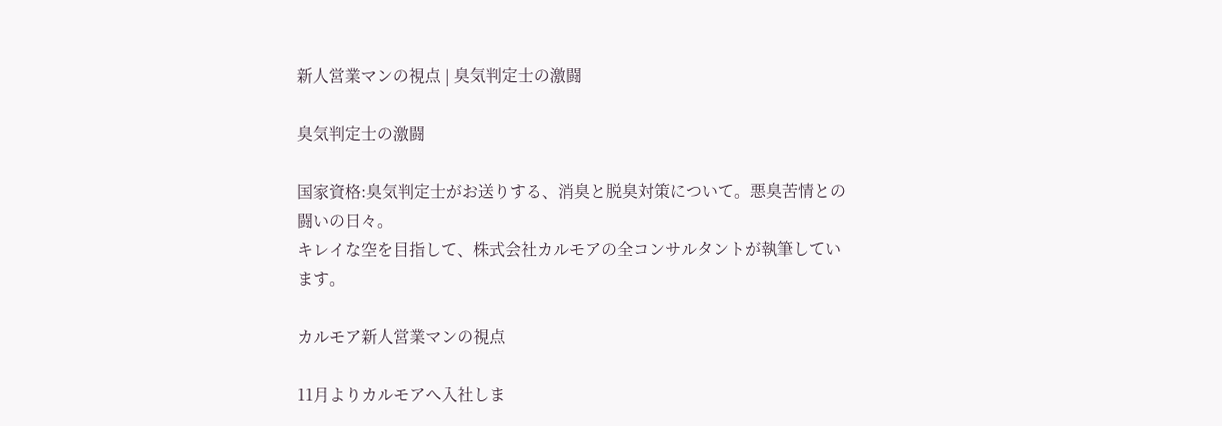新人営業マンの視点 | 臭気判定士の激闘

臭気判定士の激闘

国家資格:臭気判定士がお送りする、消臭と脱臭対策について。悪臭苦情との闘いの日々。
キレイな空を目指して、株式会社カルモアの全コンサルタントが執筆しています。

カルモア新人営業マンの視点

11月よりカルモアへ入社しま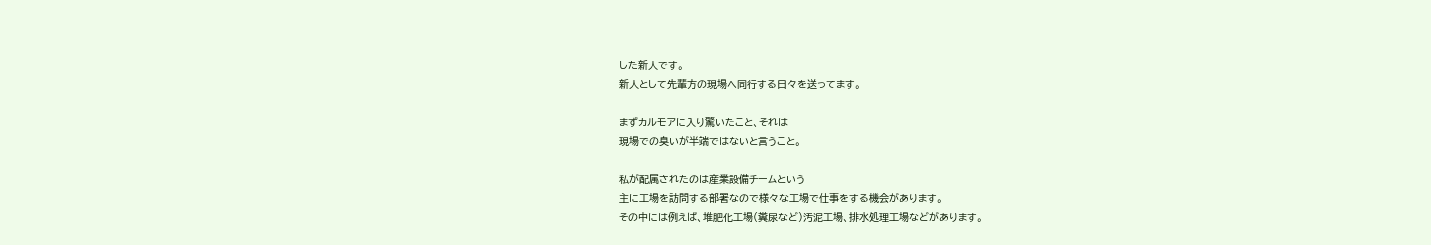した新人です。
新人として先輩方の現場へ同行する日々を送ってます。

まずカルモアに入り驚いたこと、それは
現場での臭いが半端ではないと言うこと。

私が配属されたのは産業設備チームという
主に工場を訪問する部署なので様々な工場で仕事をする機会があります。
その中には例えば、堆肥化工場(糞尿など)汚泥工場、排水処理工場などがあります。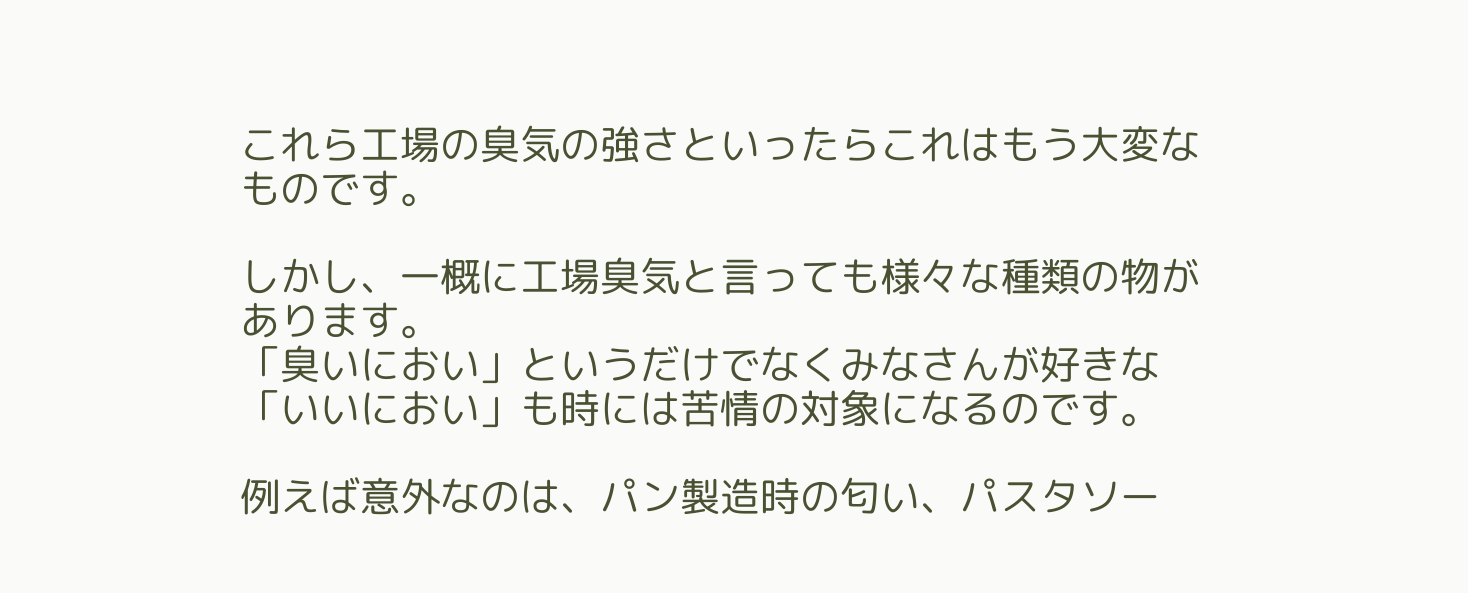これら工場の臭気の強さといったらこれはもう大変なものです。

しかし、一概に工場臭気と言っても様々な種類の物があります。
「臭いにおい」というだけでなくみなさんが好きな「いいにおい」も時には苦情の対象になるのです。

例えば意外なのは、パン製造時の匂い、パスタソー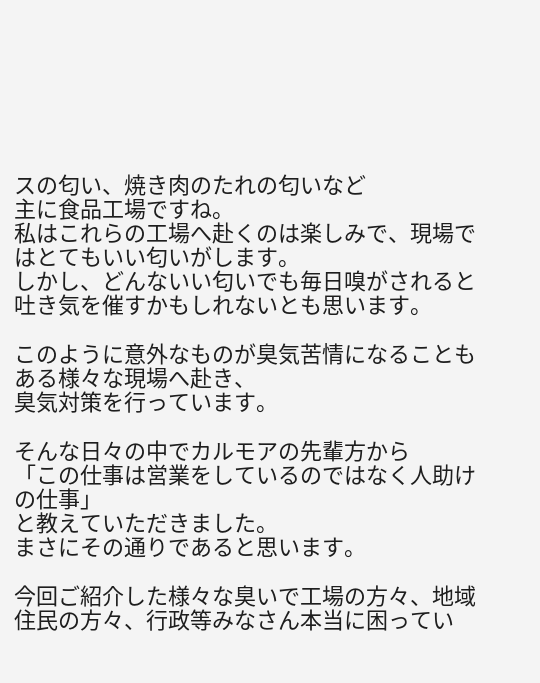スの匂い、焼き肉のたれの匂いなど
主に食品工場ですね。
私はこれらの工場へ赴くのは楽しみで、現場ではとてもいい匂いがします。
しかし、どんないい匂いでも毎日嗅がされると吐き気を催すかもしれないとも思います。

このように意外なものが臭気苦情になることもある様々な現場へ赴き、
臭気対策を行っています。

そんな日々の中でカルモアの先輩方から
「この仕事は営業をしているのではなく人助けの仕事」
と教えていただきました。
まさにその通りであると思います。

今回ご紹介した様々な臭いで工場の方々、地域住民の方々、行政等みなさん本当に困ってい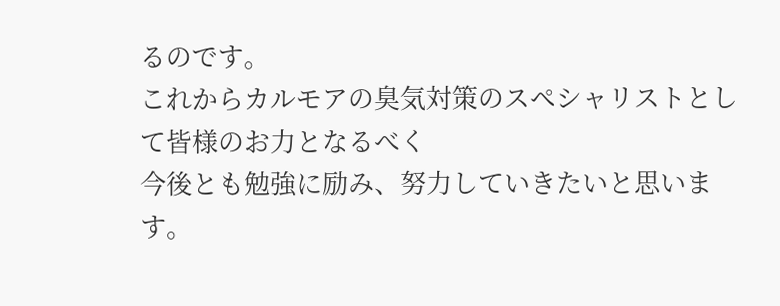るのです。
これからカルモアの臭気対策のスペシャリストとして皆様のお力となるべく
今後とも勉強に励み、努力していきたいと思います。